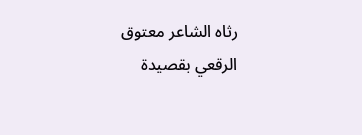رثاه الشاعر معتوق الرقعي بقصيدة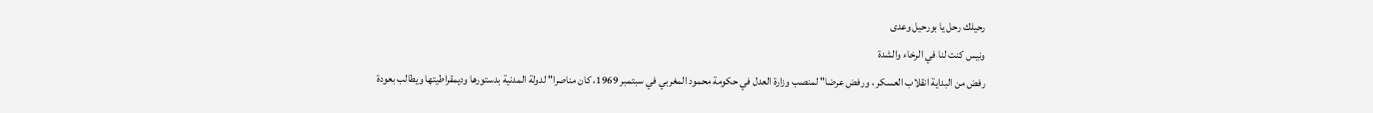رحيلك رحل يا بورحيل وعدى
ونيس كنت لنا في الرخاء والشدة
رفض من البداية انقلاب العسكر ، ورفض عرضا" لمنصب وزارة العدل في حكومة محمود المغربي في سبتمبر 1969، كان مناصرا" لدولة المدنية بدستورها وديمقراطيتها ويطالب بعودة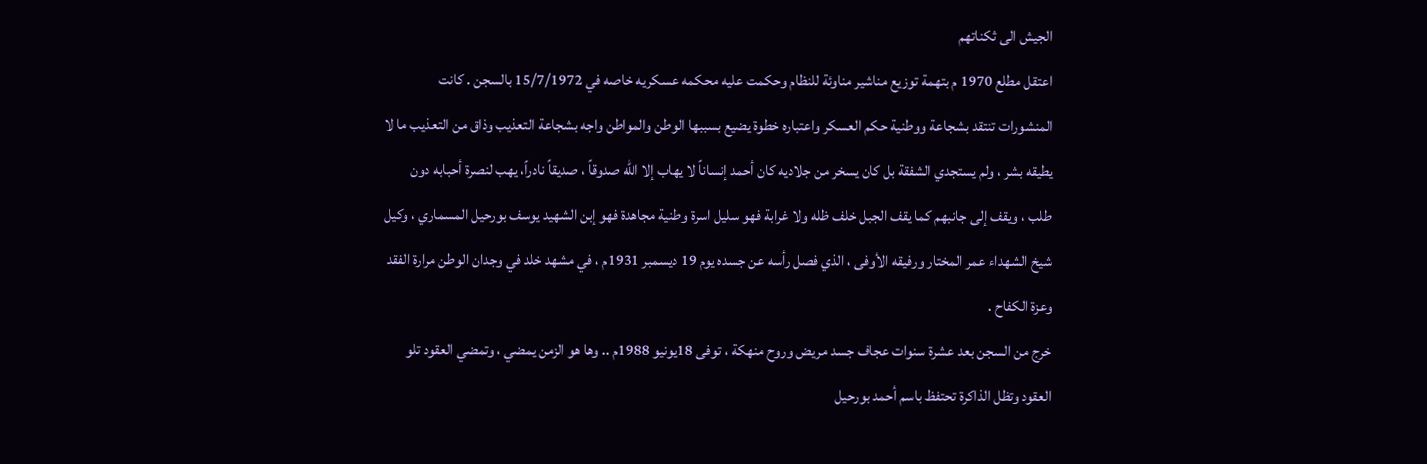الجيش الى ثكناتهم
اعتقل مطلع 1970 م بتهمة توزيع مناشير مناوئة للنظام وحكمت عليه محكمه عسكريه خاصه في 15/7/1972 بالسجن . كانت المنشورات تنتقد بشجاعة ووطنية حكم العسكر واعتباره خطوة يضيع بسببها الوطن والمواطن واجه بشجاعة التعذيب وذاق من التعذيب ما لا يطيقه بشر ، ولم يستجدي الشفقة بل كان يسخر من جلاديه كان أحمد إنساناً لا يهاب إلا الله صدوقاً ، صديقاً نادراً، يهب لنصرة أحبابه دون طلب ، ويقف إلى جانبهم كما يقف الجبل خلف ظله ولا غرابة فهو سليل اسرة وطنية مجاهدة فهو إبن الشهيد يوسف بورحيل المسماري ، وكيل شيخ الشهداء عمر المختار ورفيقه الأوفى ، الذي فصل رأسه عن جسده يوم 19 ديسمبر 1931م ، في مشهد خلد في وجدان الوطن مرارة الفقد وعزة الكفاح .
خرج من السجن بعد عشرة سنوات عجاف جسد مريض وروح منهكة ، توفى 18يونيو 1988م .. وها هو الزمن يمضي ، وتمضي العقود تلو العقود وتظل الذاكرة تحتفظ باسم أحمد بورحيل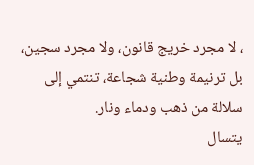، لا مجرد خريج قانون، ولا مجرد سجين، بل ترنيمة وطنية شجاعة، تنتمي إلى سلالة من ذهب ودماء ونار.
يتسال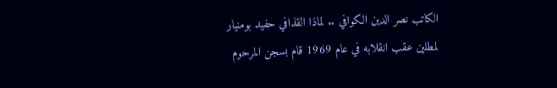الكاتب نصر الدين الكوافي .. لماذا القذافي حفيد بومنيار لمطلين عقب انقلابه في عام 1969 قام بسجن المرحوم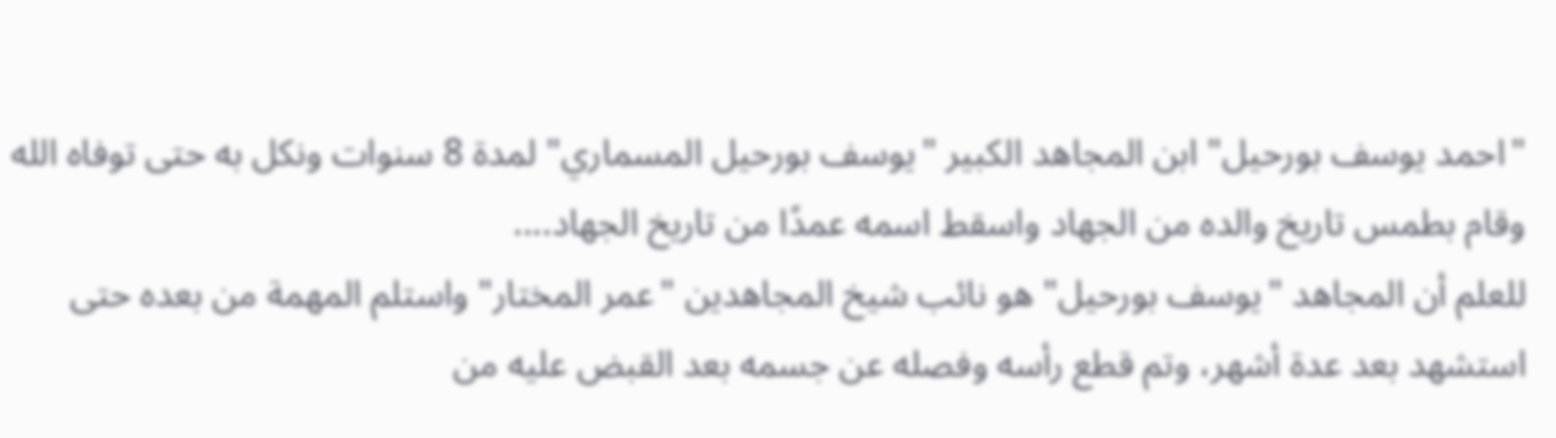"احمد يوسف بورحيل" ابن المجاهد الكبير "يوسف بورحيل المسماري" لمدة 8 سنوات ونكل به حتى توفاه الله وقام بطمس تاريخ والده من الجهاد واسقط اسمه عمدًا من تاريخ الجهاد....
للعلم أن المجاهد "يوسف بورحيل" هو نائب شيخ المجاهدين "عمر المختار" واستلم المهمة من بعده حتى استشهد بعد عدة أشهر، وتم قطع رأسه وفصله عن جسمه بعد القبض عليه من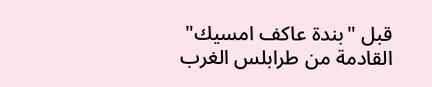قبل "بندة عاكف امسيك" القادمة من طرابلس الغرب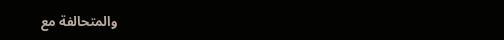والمتحالفة مع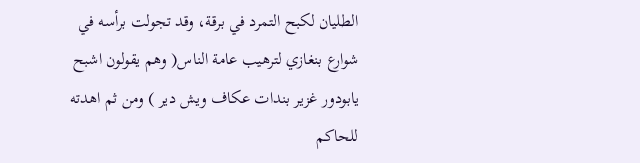الطليان لكبح التمرد في برقة، وقد تجولت برأسه في شوارع بنغازي لترهيب عامة الناس( وهم يقولون اشبح يابودور غزير بندات عكاف ويش دير ) ومن ثم اهدته للحاكم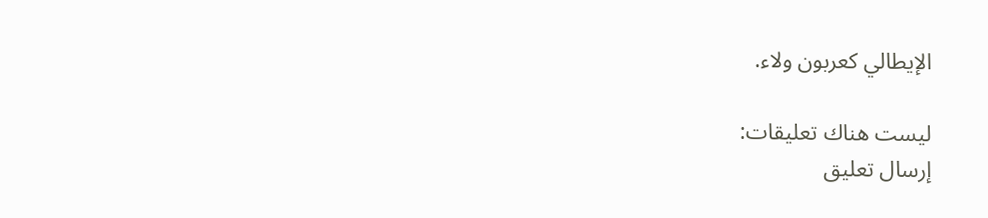الإيطالي كعربون ولاء.

ليست هناك تعليقات:
إرسال تعليق